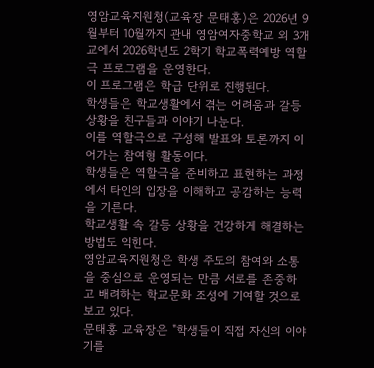영암교육지원청(교육장 문태홍)은 2026년 9월부터 10월까지 관내 영암여자중학교 외 3개교에서 2026학년도 2학기 학교폭력예방 역할극 프로그램을 운영한다.
이 프로그램은 학급 단위로 진행된다.
학생들은 학교생활에서 겪는 어려움과 갈등 상황을 친구들과 이야기 나눈다.
이를 역할극으로 구성해 발표와 토론까지 이어가는 참여형 활동이다.
학생들은 역할극을 준비하고 표현하는 과정에서 타인의 입장을 이해하고 공감하는 능력을 기른다.
학교생활 속 갈등 상황을 건강하게 해결하는 방법도 익힌다.
영암교육지원청은 학생 주도의 참여와 소통을 중심으로 운영되는 만큼 서로를 존중하고 배려하는 학교문화 조성에 기여할 것으로 보고 있다.
문태홍 교육장은 "학생들이 직접 자신의 이야기를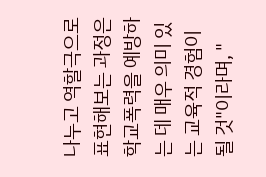나누고 역할극으로 표현해보는 과정은 학교폭력을 예방하는 데 매우 의미 있는 교육적 경험이 될 것"이라며, "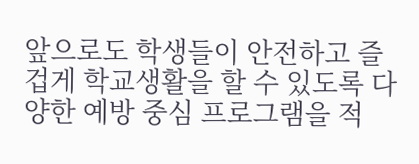앞으로도 학생들이 안전하고 즐겁게 학교생활을 할 수 있도록 다양한 예방 중심 프로그램을 적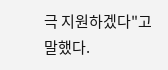극 지원하겠다"고 말했다.